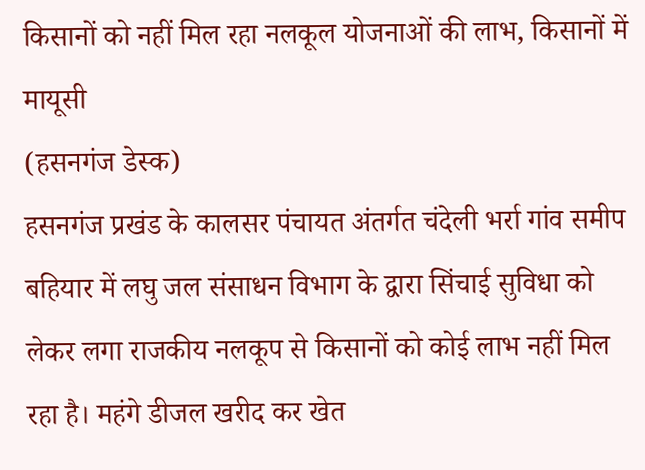किसानों को नहीं मिल रहा नलकूल योजनाओं की लाभ, किसानों में मायूसी
(हसनगंज डेस्क)
हसनगंज प्रखंड के कालसर पंचायत अंतर्गत चंदेली भर्रा गांव समीप बहियार में लघु जल संसाधन विभाग के द्वारा सिंचाई सुविधा को लेकर लगा राजकीय नलकूप से किसानों को कोई लाभ नहीं मिल रहा है। महंगे डीजल खरीद कर खेत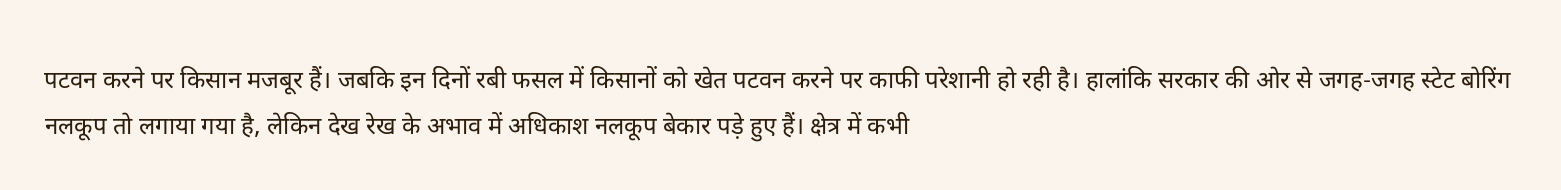पटवन करने पर किसान मजबूर हैं। जबकि इन दिनों रबी फसल में किसानों को खेत पटवन करने पर काफी परेशानी हो रही है। हालांकि सरकार की ओर से जगह-जगह स्टेट बोरिंग नलकूप तो लगाया गया है, लेकिन देख रेख के अभाव में अधिकाश नलकूप बेकार पड़े हुए हैं। क्षेत्र में कभी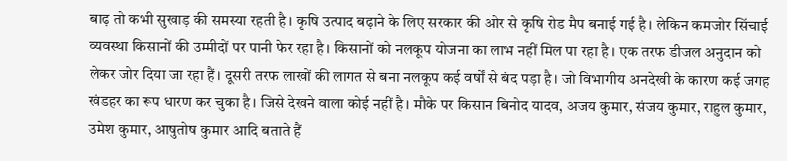बाढ़ तो कभी सुखाड़ की समस्या रहती है। कृषि उत्पाद बढ़ाने के लिए सरकार की ओर से कृषि रोड मैप बनाई गई है। लेकिन कमजोर सिंचाई व्यवस्था किसानों की उम्मीदों पर पानी फेर रहा है। किसानों को नलकूप योजना का लाभ नहीं मिल पा रहा है। एक तरफ डीजल अनुदान को लेकर जोर दिया जा रहा हैं। दूसरी तरफ लाखों की लागत से बना नलकूप कई वर्षों से बंद पड़ा है। जो विभागीय अनदेखी के कारण कई जगह खंडहर का रूप धारण कर चुका है। जिसे देखने वाला कोई नहीं है। मौके पर किसान बिनोद यादव, अजय कुमार, संजय कुमार, राहुल कुमार, उमेश कुमार, आषुतोष कुमार आदि बताते हैं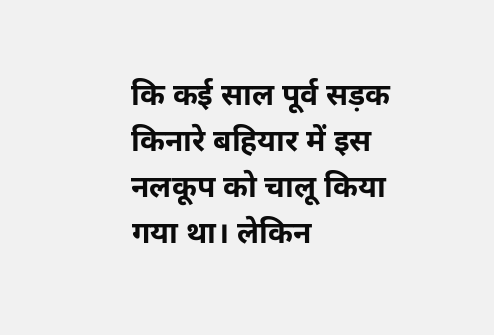कि कई साल पूर्व सड़क किनारे बहियार में इस नलकूप को चालू किया गया था। लेकिन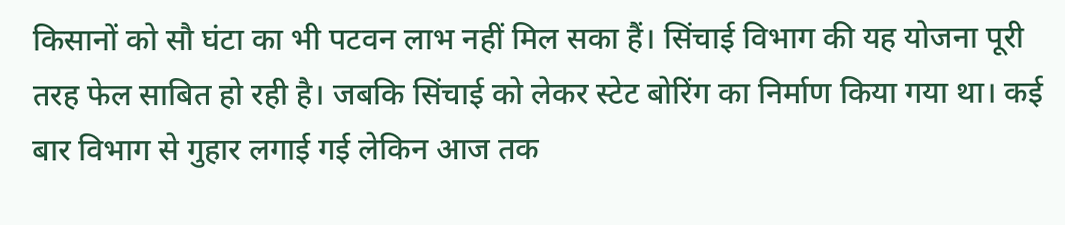किसानों को सौ घंटा का भी पटवन लाभ नहीं मिल सका हैं। सिंचाई विभाग की यह योजना पूरी तरह फेल साबित हो रही है। जबकि सिंचाई को लेकर स्टेट बोरिंग का निर्माण किया गया था। कई बार विभाग से गुहार लगाई गई लेकिन आज तक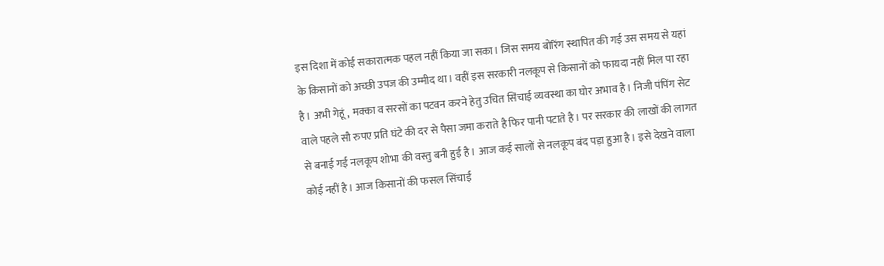इस दिशा में कोई सकारात्मक पहल नहीं किया जा सका। जिस समय बोरिंग स्थापित की गई उस समय से यहां के किसानों को अच्छी उपज की उम्मीद था। वहीं इस सरकारी नलकूप से किसानों को फायदा नहीं मिल पा रहा है। अभी गेहूं, मक्का व सरसों का पटवन करने हेतु उचित सिंचाई व्यवस्था का घोर अभाव है। निजी पंपिंग सेट वाले पहले सौ रुपए प्रति घंटे की दर से पैसा जमा कराते है फिर पानी पटाते है। पर सरकार की लाखों की लागत से बनाई गई नलकूप शोभा की वस्तु बनी हुई है। आज कई सालों से नलकूप बंद पड़ा हुआ है। इसे देखने वाला कोई नहीं है। आज किसानों की फसल सिंचाई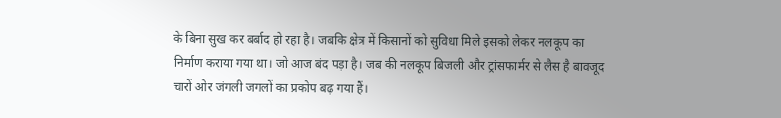के बिना सुख कर बर्बाद हो रहा है। जबकि क्षेत्र में किसानों को सुविधा मिले इसको लेकर नलकूप का निर्माण कराया गया था। जो आज बंद पड़ा है। जब की नलकूप बिजली और ट्रांसफार्मर से लैस है बावजूद चारों ओर जंगली जगलों का प्रकोप बढ़ गया हैं।